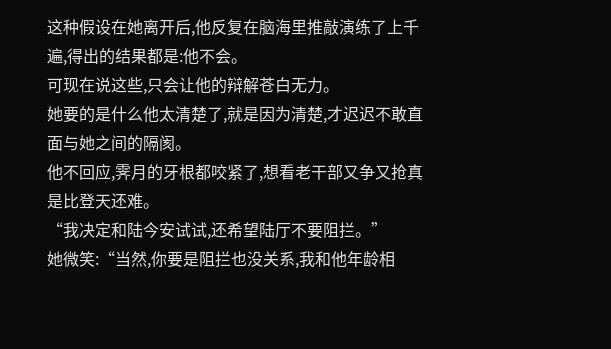这种假设在她离开后,他反复在脑海里推敲演练了上千遍,得出的结果都是:他不会。
可现在说这些,只会让他的辩解苍白无力。
她要的是什么他太清楚了,就是因为清楚,才迟迟不敢直面与她之间的隔阂。
他不回应,霁月的牙根都咬紧了,想看老干部又争又抢真是比登天还难。
“我决定和陆今安试试,还希望陆厅不要阻拦。”
她微笑:“当然,你要是阻拦也没关系,我和他年龄相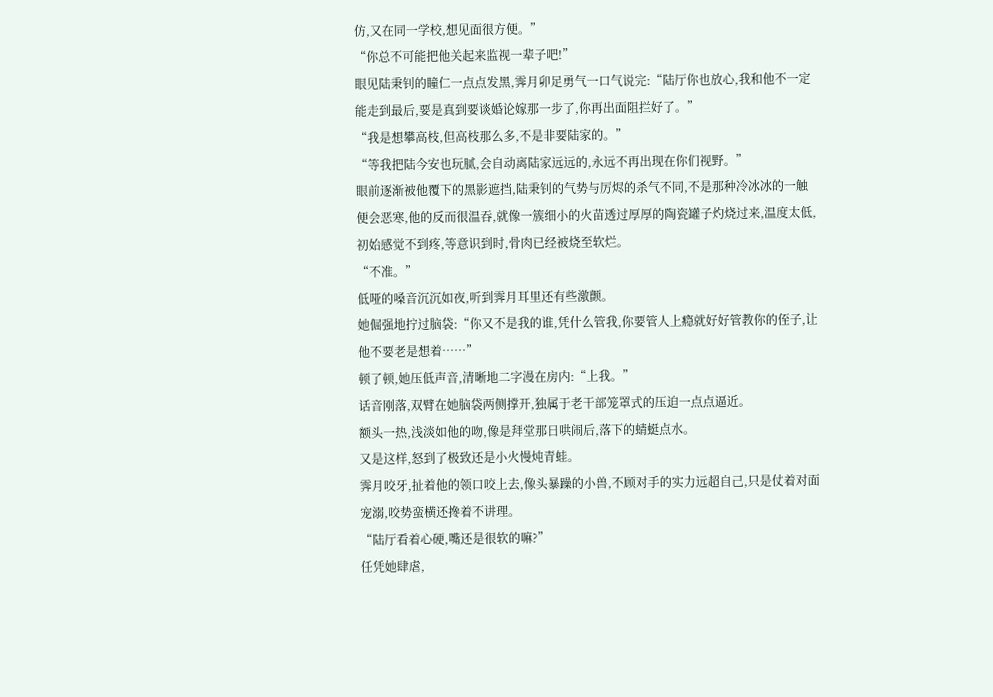仿,又在同一学校,想见面很方便。”
“你总不可能把他关起来监视一辈子吧!”
眼见陆秉钊的瞳仁一点点发黑,霁月卯足勇气一口气说完:“陆厅你也放心,我和他不一定能走到最后,要是真到要谈婚论嫁那一步了,你再出面阻拦好了。”
“我是想攀高枝,但高枝那么多,不是非要陆家的。”
“等我把陆今安也玩腻,会自动离陆家远远的,永远不再出现在你们视野。”
眼前逐渐被他覆下的黑影遮挡,陆秉钊的气势与厉烬的杀气不同,不是那种冷冰冰的一触便会恶寒,他的反而很温吞,就像一簇细小的火苗透过厚厚的陶瓷罐子灼烧过来,温度太低,初始感觉不到疼,等意识到时,骨肉已经被烧至软烂。
“不准。”
低哑的嗓音沉沉如夜,听到霁月耳里还有些激颤。
她倔强地拧过脑袋:“你又不是我的谁,凭什么管我,你要管人上瘾就好好管教你的侄子,让他不要老是想着……”
顿了顿,她压低声音,清晰地二字漫在房内:“上我。”
话音刚落,双臂在她脑袋两侧撑开,独属于老干部笼罩式的压迫一点点逼近。
额头一热,浅淡如他的吻,像是拜堂那日哄闹后,落下的蜻蜓点水。
又是这样,怒到了极致还是小火慢炖青蛙。
霁月咬牙,扯着他的领口咬上去,像头暴躁的小兽,不顾对手的实力远超自己,只是仗着对面宠溺,咬势蛮横还搀着不讲理。
“陆厅看着心硬,嘴还是很软的嘛?”
任凭她肆虐,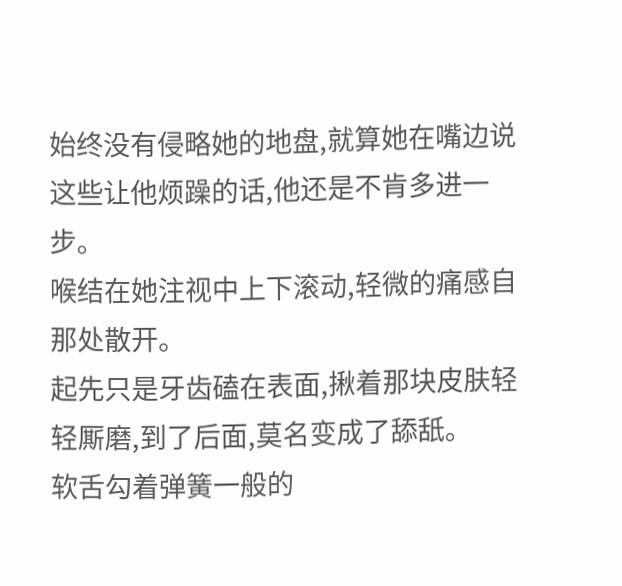始终没有侵略她的地盘,就算她在嘴边说这些让他烦躁的话,他还是不肯多进一步。
喉结在她注视中上下滚动,轻微的痛感自那处散开。
起先只是牙齿磕在表面,揪着那块皮肤轻轻厮磨,到了后面,莫名变成了舔舐。
软舌勾着弹簧一般的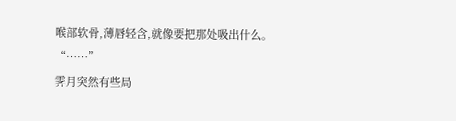喉部软骨,薄唇轻含,就像要把那处吸出什么。
“……”
霁月突然有些局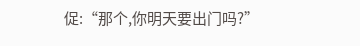促:“那个,你明天要出门吗?”